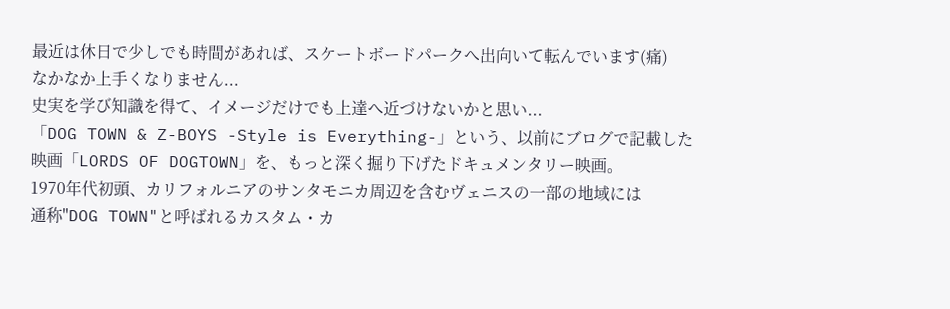最近は休日で少しでも時間があれば、スケートボードパークへ出向いて転んでいます(痛)
なかなか上手くなりません...
史実を学び知識を得て、イメージだけでも上達へ近づけないかと思い...
「DOG TOWN & Z-BOYS -Style is Everything-」という、以前にブログで記載した
映画「LORDS OF DOGTOWN」を、もっと深く掘り下げたドキュメンタリー映画。
1970年代初頭、カリフォルニアのサンタモニカ周辺を含むヴェニスの一部の地域には
通称"DOG TOWN"と呼ばれるカスタム・カ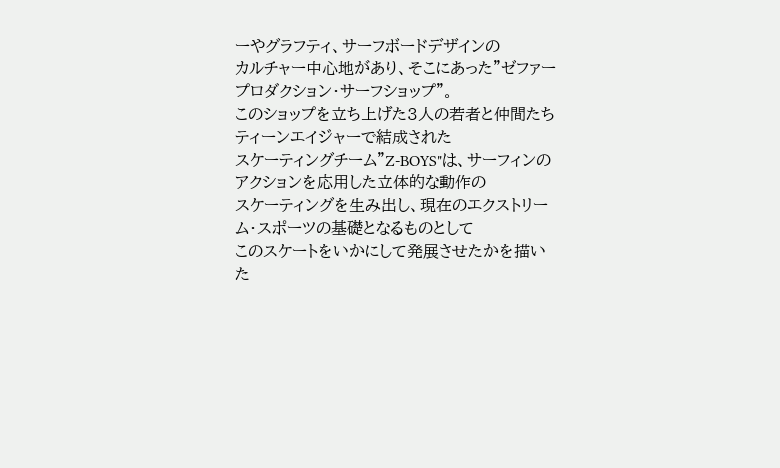ーやグラフティ、サーフボードデザインの
カルチャー中心地があり、そこにあった"ゼファープロダクション・サーフショップ"。
このショップを立ち上げた3人の若者と仲間たちティーンエイジャーで結成された
スケーティングチーム"Z-BOYS"は、サーフィンのアクションを応用した立体的な動作の
スケーティングを生み出し、現在のエクストリーム・スポーツの基礎となるものとして
このスケートをいかにして発展させたかを描いた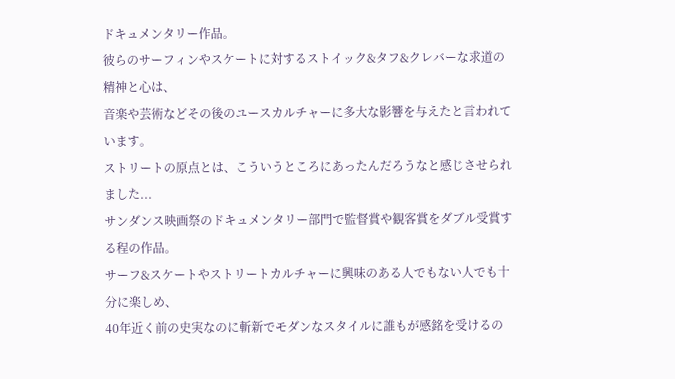ドキュメンタリー作品。
彼らのサーフィンやスケートに対するストイック&タフ&クレバーな求道の精神と心は、
音楽や芸術などその後のユースカルチャーに多大な影響を与えたと言われています。
ストリートの原点とは、こういうところにあったんだろうなと感じさせられました...
サンダンス映画祭のドキュメンタリー部門で監督賞や観客賞をダブル受賞する程の作品。
サーフ&スケートやストリートカルチャーに興味のある人でもない人でも十分に楽しめ、
40年近く前の史実なのに斬新でモダンなスタイルに誰もが感銘を受けるの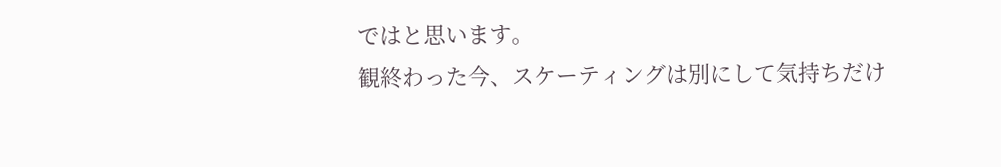ではと思います。
観終わった今、スケーティングは別にして気持ちだけ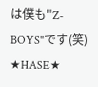は僕も"Z-BOYS"です(笑)
★HASE★